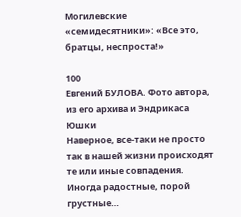Могилевские «семидесятники»: «Все это, братцы, неспроста!»

100
Евгений БУЛОВА. Фото автора, из его архива и Эндрикаса Юшки
Наверное, все-таки не просто так в нашей жизни происходят те или иные совпадения. Иногда радостные, порой грустные…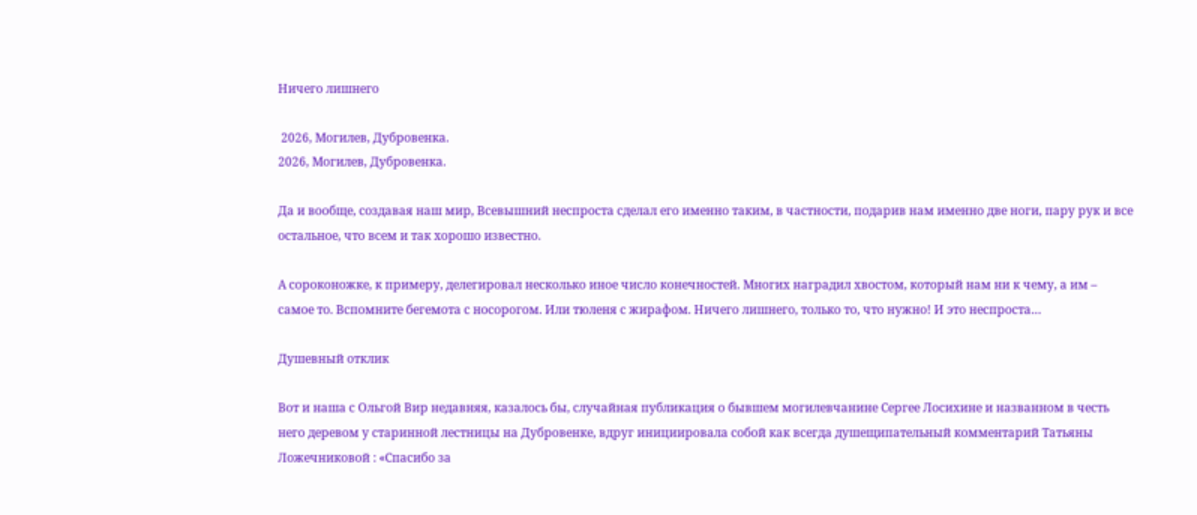Ничего лишнего

 2026, Могилев, Дубровенка.
2026, Могилев, Дубровенка.

Да и вообще, создавая наш мир, Всевышний неспроста сделал его именно таким, в частности, подарив нам именно две ноги, пару рук и все остальное, что всем и так хорошо известно.

А сороконожке, к примеру, делегировал несколько иное число конечностей. Многих наградил хвостом, который нам ни к чему, а им – самое то. Вспомните бегемота с носорогом. Или тюленя с жирафом. Ничего лишнего, только то, что нужно! И это неспроста…

Душевный отклик

Вот и наша с Ольгой Вир недавняя, казалось бы, случайная публикация о бывшем могилевчанине Сергее Лосихине и названном в честь него деревом у старинной лестницы на Дубровенке, вдруг инициировала собой как всегда душещипательный комментарий Татьяны Ложечниковой : «Спасибо за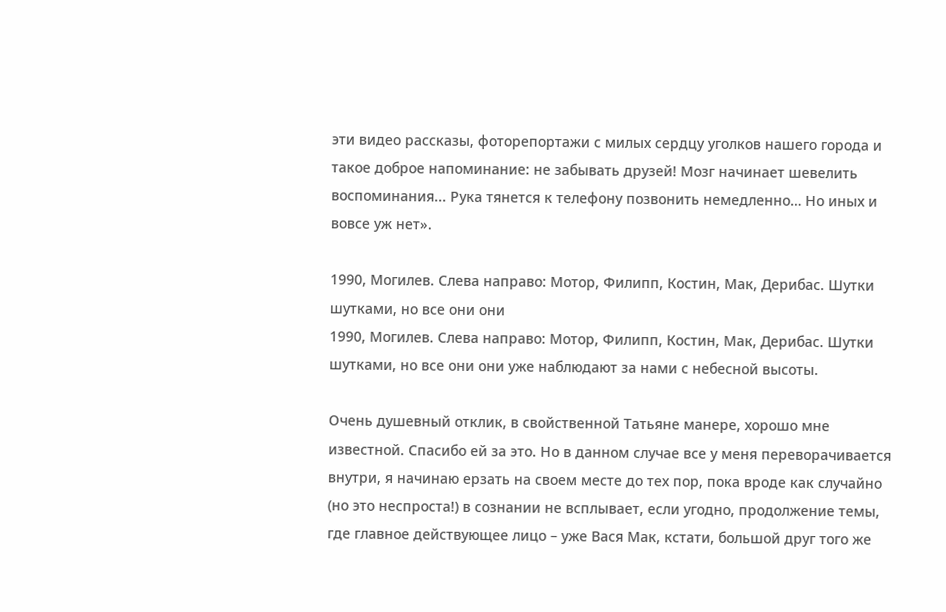эти видео рассказы, фоторепортажи с милых сердцу уголков нашего города и такое доброе напоминание: не забывать друзей! Мозг начинает шевелить воспоминания... Рука тянется к телефону позвонить немедленно… Но иных и вовсе уж нет».

1990, Могилев. Слева направо: Мотор, Филипп, Костин, Мак, Дерибас. Шутки шутками, но все они они
1990, Могилев. Слева направо: Мотор, Филипп, Костин, Мак, Дерибас. Шутки шутками, но все они они уже наблюдают за нами с небесной высоты.

Очень душевный отклик, в свойственной Татьяне манере, хорошо мне известной. Спасибо ей за это. Но в данном случае все у меня переворачивается внутри, я начинаю ерзать на своем месте до тех пор, пока вроде как случайно (но это неспроста!) в сознании не всплывает, если угодно, продолжение темы, где главное действующее лицо – уже Вася Мак, кстати, большой друг того же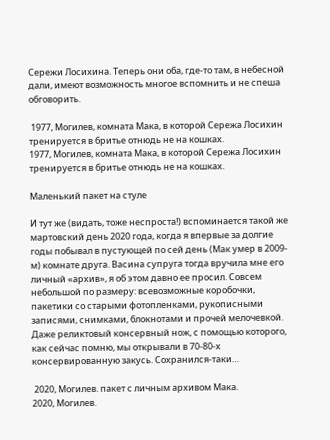Сережи Лосихина. Теперь они оба, где-то там, в небесной дали, имеют возможность многое вспомнить и не спеша обговорить.

 1977, Могилев, комната Мака, в которой Сережа Лосихин тренируется в бритье отнюдь не на кошках.
1977, Могилев, комната Мака, в которой Сережа Лосихин тренируется в бритье отнюдь не на кошках.

Маленький пакет на стуле

И тут же (видать, тоже неспроста!) вспоминается такой же мартовский день 2020 года, когда я впервые за долгие годы побывал в пустующей по сей день (Мак умер в 2009-м) комнате друга. Васина супруга тогда вручила мне его личный «архив», я об этом давно ее просил. Совсем небольшой по размеру: всевозможные коробочки, пакетики со старыми фотопленками, рукописными записями, снимками, блокнотами и прочей мелочевкой. Даже реликтовый консервный нож, с помощью которого, как сейчас помню, мы открывали в 70-80-х консервированную закусь. Сохранился-таки…

 2020, Могилев. пакет с личным архивом Мака.
2020, Могилев.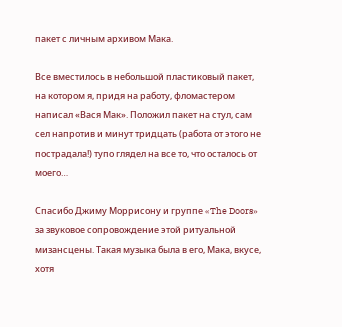пакет с личным архивом Мака.

Все вместилось в небольшой пластиковый пакет, на котором я, придя на работу, фломастером написал «Вася Мак». Положил пакет на стул, сам сел напротив и минут тридцать (работа от этого не пострадала!) тупо глядел на все то, что осталось от моего…

Спасибо Джиму Моррисону и группе «The Doors» за звуковое сопровождение этой ритуальной мизансцены. Такая музыка была в его, Мака, вкусе, хотя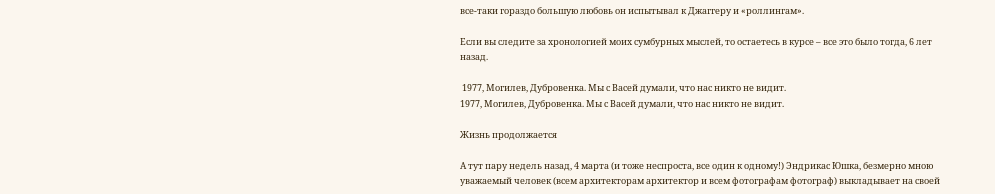все-таки гораздо большую любовь он испытывал к Джаггеру и «роллингам».

Если вы следите за хронологией моих сумбурных мыслей, то остаетесь в курсе – все это было тогда, 6 лет назад.

 1977, Могилев, Дубровенка. Мы с Васей думали, что нас никто не видит.
1977, Могилев, Дубровенка. Мы с Васей думали, что нас никто не видит.

Жизнь продолжается

А тут пару недель назад, 4 марта (и тоже неспроста, все один к одному!) Эндрикас Юшка, безмерно мною уважаемый человек (всем архитекторам архитектор и всем фотографам фотограф) выкладывает на своей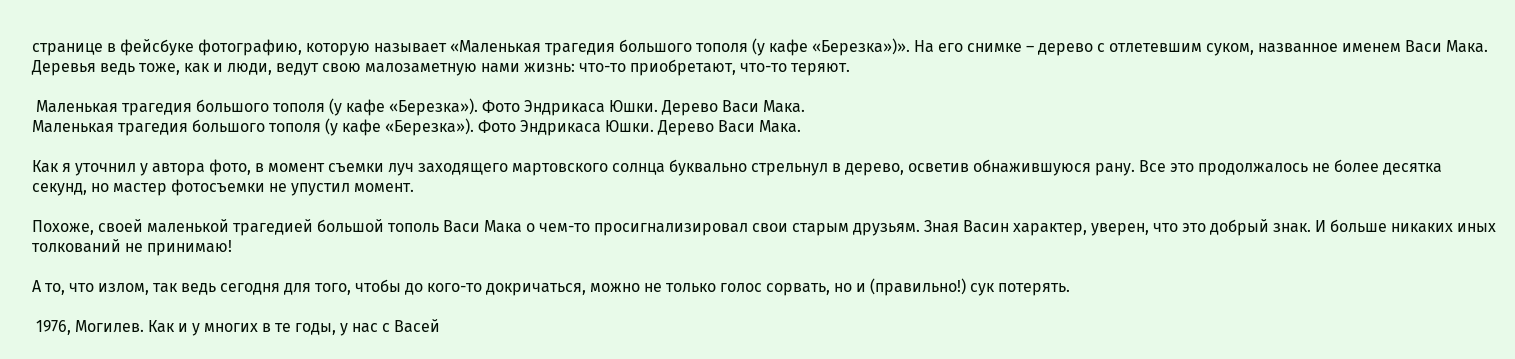странице в фейсбуке фотографию, которую называет «Маленькая трагедия большого тополя (у кафе «Березка»)». На его снимке – дерево с отлетевшим суком, названное именем Васи Мака. Деревья ведь тоже, как и люди, ведут свою малозаметную нами жизнь: что-то приобретают, что-то теряют.

 Маленькая трагедия большого тополя (у кафе «Березка»). Фото Эндрикаса Юшки. Дерево Васи Мака.
Маленькая трагедия большого тополя (у кафе «Березка»). Фото Эндрикаса Юшки. Дерево Васи Мака.

Как я уточнил у автора фото, в момент съемки луч заходящего мартовского солнца буквально стрельнул в дерево, осветив обнажившуюся рану. Все это продолжалось не более десятка секунд, но мастер фотосъемки не упустил момент.

Похоже, своей маленькой трагедией большой тополь Васи Мака о чем-то просигнализировал свои старым друзьям. Зная Васин характер, уверен, что это добрый знак. И больше никаких иных толкований не принимаю!

А то, что излом, так ведь сегодня для того, чтобы до кого-то докричаться, можно не только голос сорвать, но и (правильно!) сук потерять.

 1976, Могилев. Как и у многих в те годы, у нас с Васей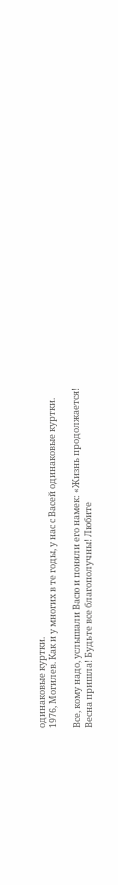одинаковые куртки.
1976, Могилев. Как и у многих в те годы, у нас с Васей одинаковые куртки.

Все, кому надо, услышали Васю и поняли его намек: «Жизнь продолжается! Весна пришла! Будьте все благополучны! Любите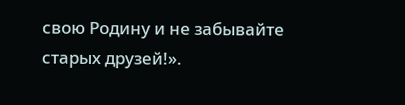свою Родину и не забывайте старых друзей!».